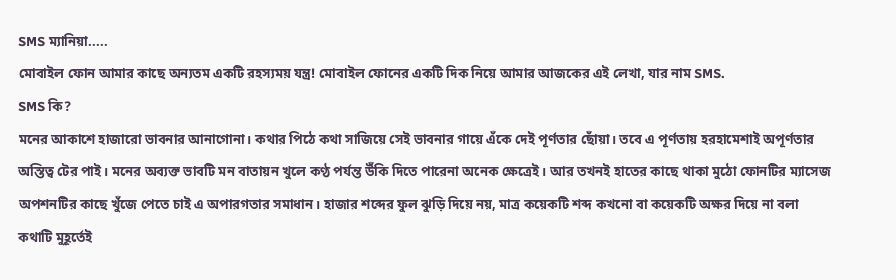SMS ম্যানিয়া.....
মোবাইল ফোন আমার কাছে অন্যতম একটি রহস্যময় যন্ত্র! মোবাইল ফোনের একটি দিক নিয়ে আমার আজকের এই লেখা, যার নাম SMS.
SMS কি?
মনের আকাশে হাজারো ভাবনার আনাগোনা। কথার পিঠে কথা সাজিয়ে সেই ভাবনার গায়ে এঁকে দেই পূর্ণতার ছোঁয়া। তবে এ পূর্ণতায় হরহামেশাই অপূর্ণতার অস্তিত্ব টের পাই। মনের অব্যক্ত ভাবটি মন বাতায়ন খুলে কণ্ঠ পর্যন্ত উঁকি দিতে পারেনা অনেক ক্ষেত্রেই। আর তখনই হাতের কাছে থাকা মুঠো ফোনটির ম্যাসেজ অপশনটির কাছে খুঁজে পেতে চাই এ অপারগতার সমাধান। হাজার শব্দের ফুল ঝুড়ি দিয়ে নয়, মাত্র কয়েকটি শব্দ কখনো বা কয়েকটি অক্ষর দিয়ে না বলা কথাটি মুহূর্তেই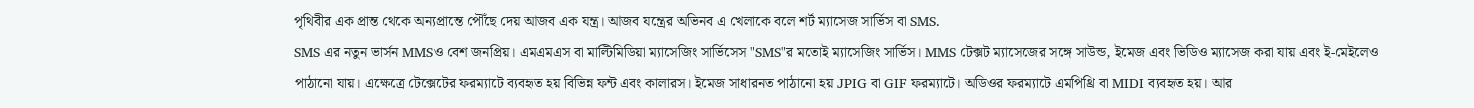পৃথিবীর এক প্রান্ত থেকে অন্যপ্রান্তে পৌঁছে দেয় আজব এক যন্ত্র। আজব যন্ত্রের অভিনব এ খেলাকে বলে শর্ট ম্যাসেজ সার্ভিস বা SMS.
SMS এর নতুন ভার্সন MMSও বেশ জনপ্রিয়। এমএমএস বা মাল্টিমিডিয়া ম্যাসেজিং সার্ভিসেস "SMS"র মতোই ম্যাসেজিং সার্ভিস। MMS টেক্সট ম্যাসেজের সঙ্গে সাউন্ড, ইমেজ এবং ভিডিও ম্যাসেজ করা যায় এবং ই-মেইলেও পাঠানো যায়। এক্ষেত্রে টেক্সেটের ফরম্যাটে ব্যবহৃত হয় বিভিন্ন ফন্ট এবং কালারস। ইমেজ সাধারনত পাঠানো হয় JPIG বা GIF ফরম্যাটে। অডিওর ফরম্যাটে এমপিথ্রি বা MIDI ব্যবহৃত হয়। আর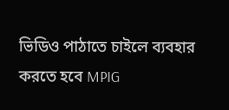ভিডিও পাঠাতে চাইলে ব্যবহার করতে হবে MPIG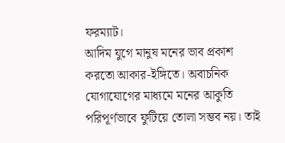ফরম্যাট।
আদিম যুগে মানুষ মনের ভাব প্রকাশ করতো আকার-ইঙ্গিতে। অবাচনিক যোগাযোগের মাধ্যমে মনের আকুতি পরিপূর্ণভাবে ফুটিয়ে তোলা সম্ভব নয়। তাই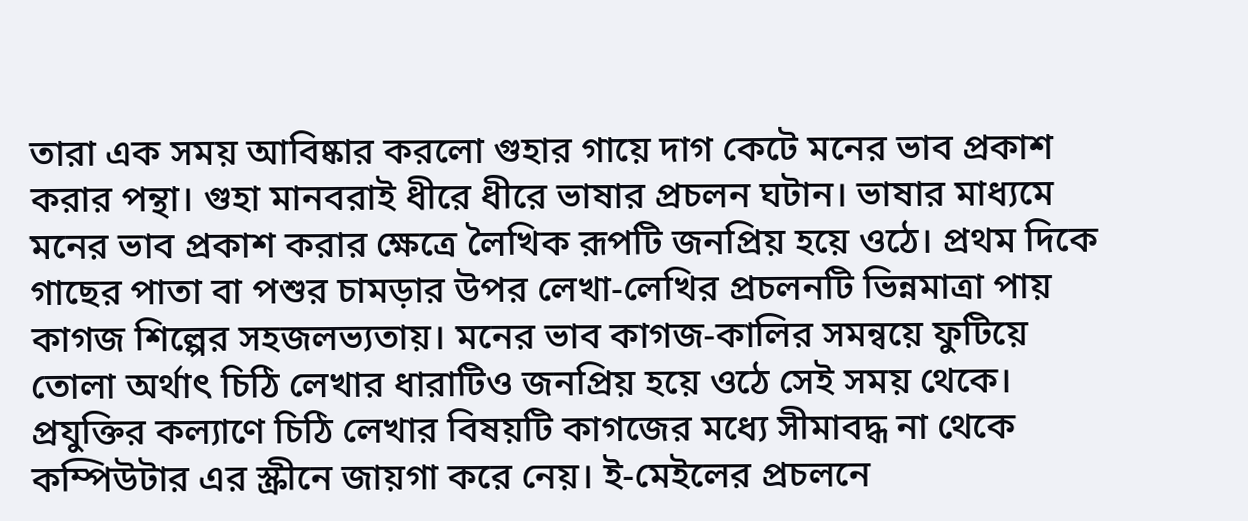তারা এক সময় আবিষ্কার করলো গুহার গায়ে দাগ কেটে মনের ভাব প্রকাশ করার পন্থা। গুহা মানবরাই ধীরে ধীরে ভাষার প্রচলন ঘটান। ভাষার মাধ্যমে মনের ভাব প্রকাশ করার ক্ষেত্রে লৈখিক রূপটি জনপ্রিয় হয়ে ওঠে। প্রথম দিকে গাছের পাতা বা পশুর চামড়ার উপর লেখা-লেখির প্রচলনটি ভিন্নমাত্রা পায় কাগজ শিল্পের সহজলভ্যতায়। মনের ভাব কাগজ-কালির সমন্বয়ে ফুটিয়ে তোলা অর্থাৎ চিঠি লেখার ধারাটিও জনপ্রিয় হয়ে ওঠে সেই সময় থেকে। প্রযুক্তির কল্যাণে চিঠি লেখার বিষয়টি কাগজের মধ্যে সীমাবদ্ধ না থেকে কম্পিউটার এর স্ক্রীনে জায়গা করে নেয়। ই-মেইলের প্রচলনে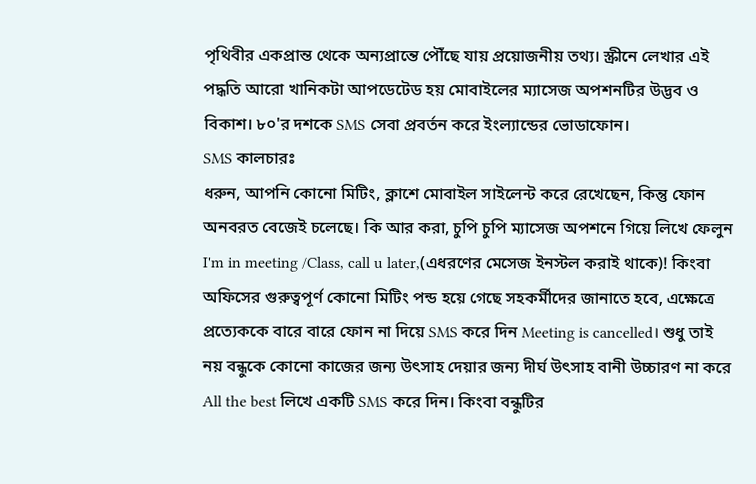পৃথিবীর একপ্রান্ত থেকে অন্যপ্রান্তে পৌঁছে যায় প্রয়োজনীয় তথ্য। স্ক্রীনে লেখার এই পদ্ধতি আরো খানিকটা আপডেটেড হয় মোবাইলের ম্যাসেজ অপশনটির উদ্ভব ও বিকাশ। ৮০'র দশকে SMS সেবা প্রবর্তন করে ইংল্যান্ডের ভোডাফোন।
SMS কালচারঃ
ধরুন, আপনি কোনো মিটিং, ক্লাশে মোবাইল সাইলেন্ট করে রেখেছেন, কিন্তু ফোন অনবরত বেজেই চলেছে। কি আর করা, চুপি চুপি ম্যাসেজ অপশনে গিয়ে লিখে ফেলুন I'm in meeting /Class, call u later,(এধরণের মেসেজ ইনস্টল করাই থাকে)! কিংবা অফিসের গুরুত্বপূর্ণ কোনো মিটিং পন্ড হয়ে গেছে সহকর্মীদের জানাতে হবে, এক্ষেত্রে প্রত্যেককে বারে বারে ফোন না দিয়ে SMS করে দিন Meeting is cancelled। শুধু তাই নয় বন্ধুকে কোনো কাজের জন্য উৎসাহ দেয়ার জন্য দীর্ঘ উৎসাহ বানী উচ্চারণ না করে All the best লিখে একটি SMS করে দিন। কিংবা বন্ধুটির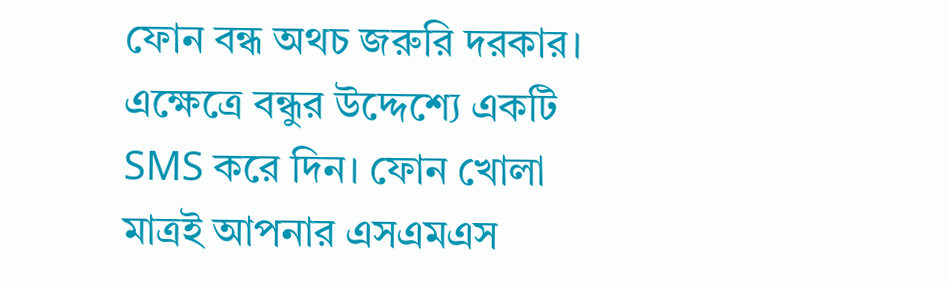ফোন বন্ধ অথচ জরুরি দরকার। এক্ষেত্রে বন্ধুর উদ্দেশ্যে একটি SMS করে দিন। ফোন খোলা মাত্রই আপনার এসএমএস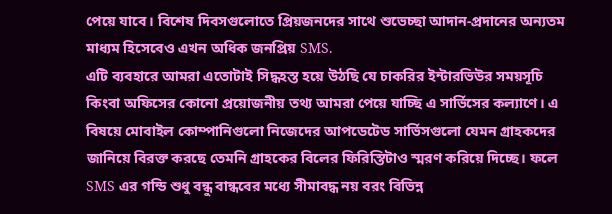পেয়ে যাবে। বিশেষ দিবসগুলোতে প্রিয়জনদের সাথে শুভেচ্ছা আদান-প্রদানের অন্যতম মাধ্যম হিসেবেও এখন অধিক জনপ্রিয় SMS.
এটি ব্যবহারে আমরা এতোটাই সিদ্ধহস্ত হয়ে উঠছি যে চাকরির ইন্টারভিউর সময়সূচি কিংবা অফিসের কোনো প্রয়োজনীয় তথ্য আমরা পেয়ে যাচ্ছি এ সার্ভিসের কল্যাণে। এ বিষয়ে মোবাইল কোম্পানিগুলো নিজেদের আপডেটেড সার্ভিসগুলো যেমন গ্রাহকদের জানিয়ে বিরক্ত করছে তেমনি গ্রাহকের বিলের ফিরিস্তিটাও স্মরণ করিয়ে দিচ্ছে। ফলে SMS এর গন্ডি শুধু বন্ধু বান্ধবের মধ্যে সীমাবদ্ধ নয় বরং বিভিন্ন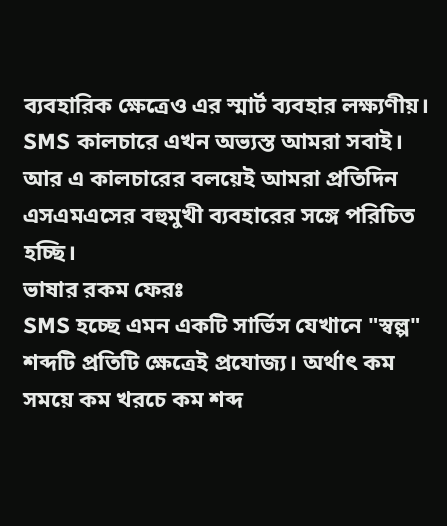ব্যবহারিক ক্ষেত্রেও এর স্মার্ট ব্যবহার লক্ষ্যণীয়। SMS কালচারে এখন অভ্যস্ত আমরা সবাই। আর এ কালচারের বলয়েই আমরা প্রতিদিন এসএমএসের বহুমুখী ব্যবহারের সঙ্গে পরিচিত হচ্ছি।
ভাষার রকম ফেরঃ
SMS হচ্ছে এমন একটি সার্ভিস যেখানে "স্বল্প" শব্দটি প্রতিটি ক্ষেত্রেই প্রযোজ্য। অর্থাৎ কম সময়ে কম খরচে কম শব্দ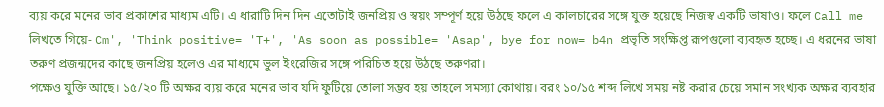ব্যয় করে মনের ভাব প্রকাশের মাধ্যম এটি। এ ধারাটি দিন দিন এতোটাই জনপ্রিয় ও স্বয়ং সম্পূর্ণ হয়ে উঠছে ফলে এ কালচারের সঙ্গে যুক্ত হয়েছে নিজস্ব একটি ভাষাও। ফলে Call me লিখতে গিয়ে- Cm', 'Think positive= 'T+', 'As soon as possible= 'Asap', bye for now= b4n প্রভৃতি সংক্ষিপ্ত রূপগুলো ব্যবহৃত হচ্ছে। এ ধরনের ভাষা তরুণ প্রজন্মদের কাছে জনপ্রিয় হলেও এর মাধ্যমে ভুল ইংরেজির সঙ্গে পরিচিত হয়ে উঠছে তরুণরা।
পক্ষেও যুক্তি আছে। ১৫/২০ টি অক্ষর ব্যয় করে মনের ভাব যদি ফুটিয়ে তোলা সম্ভব হয় তাহলে সমস্যা কোথায়। বরং ১০/১৫ শব্দ লিখে সময় নষ্ট করার চেয়ে সমান সংখ্যক অক্ষর ব্যবহার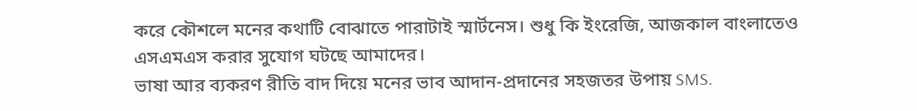করে কৌশলে মনের কথাটি বোঝাতে পারাটাই স্মার্টনেস। শুধু কি ইংরেজি, আজকাল বাংলাতেও এসএমএস করার সুযোগ ঘটছে আমাদের।
ভাষা আর ব্যকরণ রীতি বাদ দিয়ে মনের ভাব আদান-প্রদানের সহজতর উপায় SMS.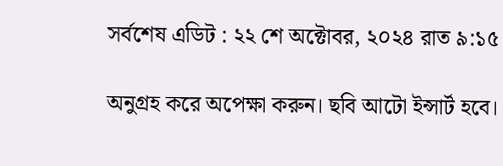সর্বশেষ এডিট : ২২ শে অক্টোবর, ২০২৪ রাত ৯:১৫

অনুগ্রহ করে অপেক্ষা করুন। ছবি আটো ইন্সার্ট হবে।